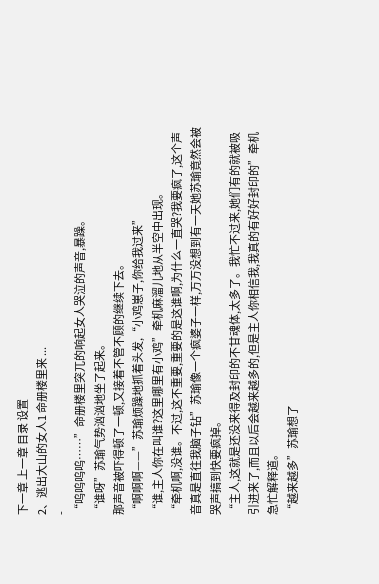下一章 上一章 目录 设置
2、逃出大山的女人1 命册楼里来 ...
-
“呜呜呜呜……”命册楼里突兀的响起女人哭泣的声音,暴躁。
“谁呀”苏瑜气势汹汹地坐了起来。
那声音被吓得顿了一顿,又接着不管不顾的继续下去。
“啊啊啊——”苏瑜烦躁地抓着头发,“小鸡崽子,你给我过来”
“谁,主人你在叫谁?这里哪里有小鸡”牵机麻溜儿地从半空中出现。
“牵机啊,没谁。不过,这不重要,重要的是这谁啊,为什么一直哭?我要疯了,这个声音真是直往我脑子钻”苏瑜像一个疯婆子一样,万万没想到有一天她苏瑜竟然会被哭声搞到快要疯掉。
“主人,这就是还没来得及封印的不甘魂体,太多了。我忙不过来,她们有的就被吸引进来了,而且以后会越来越多的,但是主人你相信我,我真的有好好封印的”牵机急忙解释道。
“越来越多”苏瑜想了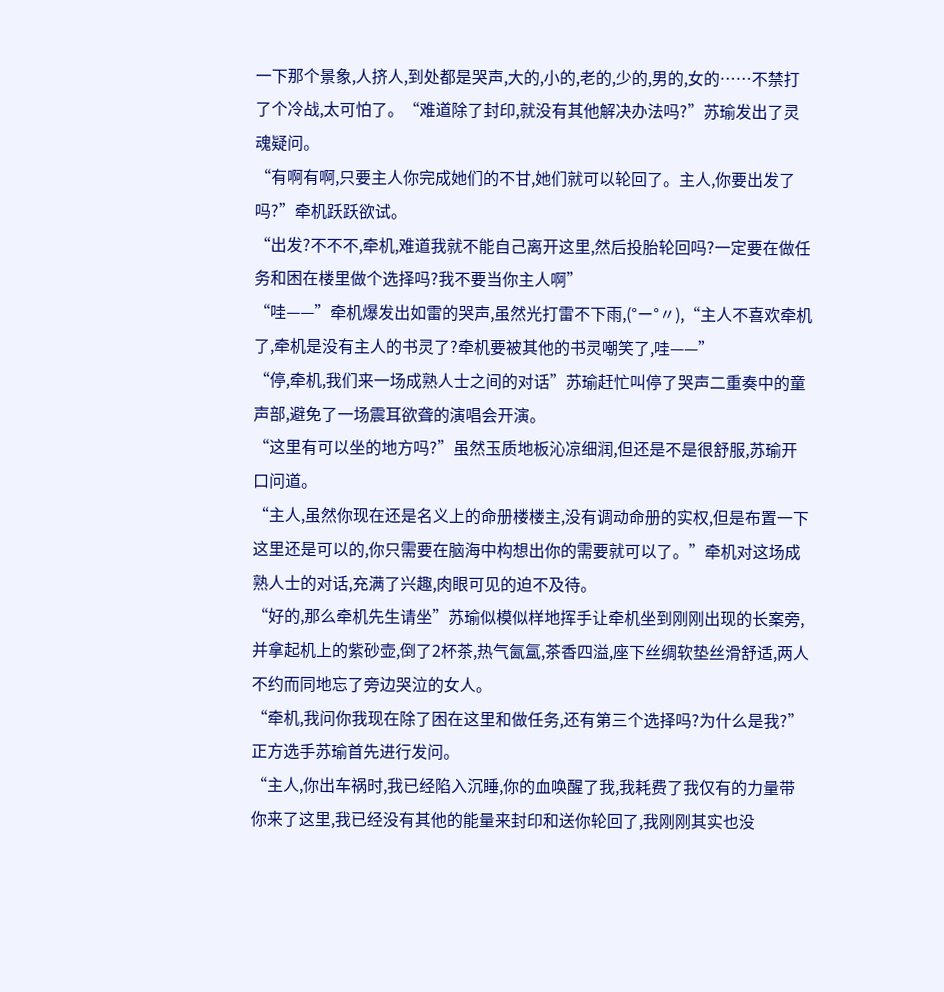一下那个景象,人挤人,到处都是哭声,大的,小的,老的,少的,男的,女的……不禁打了个冷战,太可怕了。“难道除了封印,就没有其他解决办法吗?”苏瑜发出了灵魂疑问。
“有啊有啊,只要主人你完成她们的不甘,她们就可以轮回了。主人,你要出发了吗?”牵机跃跃欲试。
“出发?不不不,牵机,难道我就不能自己离开这里,然后投胎轮回吗?一定要在做任务和困在楼里做个选择吗?我不要当你主人啊”
“哇——”牵机爆发出如雷的哭声,虽然光打雷不下雨,(°ー°〃),“主人不喜欢牵机了,牵机是没有主人的书灵了?牵机要被其他的书灵嘲笑了,哇——”
“停,牵机,我们来一场成熟人士之间的对话”苏瑜赶忙叫停了哭声二重奏中的童声部,避免了一场震耳欲聋的演唱会开演。
“这里有可以坐的地方吗?”虽然玉质地板沁凉细润,但还是不是很舒服,苏瑜开口问道。
“主人,虽然你现在还是名义上的命册楼楼主,没有调动命册的实权,但是布置一下这里还是可以的,你只需要在脑海中构想出你的需要就可以了。”牵机对这场成熟人士的对话,充满了兴趣,肉眼可见的迫不及待。
“好的,那么牵机先生请坐”苏瑜似模似样地挥手让牵机坐到刚刚出现的长案旁,并拿起机上的紫砂壶,倒了2杯茶,热气氤氲,茶香四溢,座下丝绸软垫丝滑舒适,两人不约而同地忘了旁边哭泣的女人。
“牵机,我问你我现在除了困在这里和做任务,还有第三个选择吗?为什么是我?”正方选手苏瑜首先进行发问。
“主人,你出车祸时,我已经陷入沉睡,你的血唤醒了我,我耗费了我仅有的力量带你来了这里,我已经没有其他的能量来封印和送你轮回了,我刚刚其实也没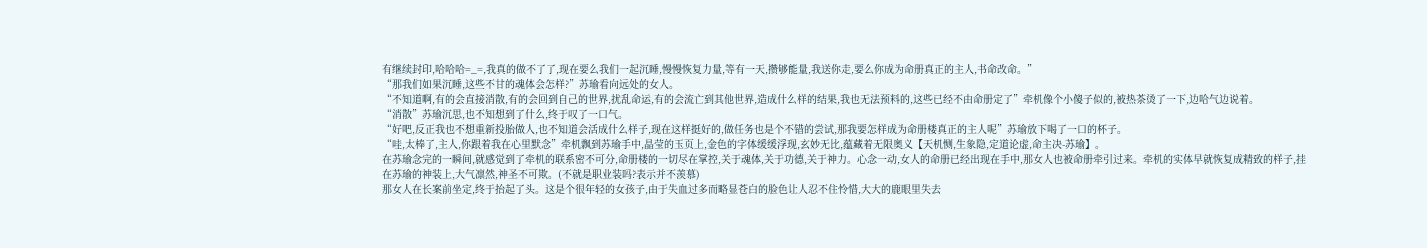有继续封印,哈哈哈=_=,我真的做不了了,现在要么我们一起沉睡,慢慢恢复力量,等有一天,攒够能量,我送你走,要么你成为命册真正的主人,书命改命。”
“那我们如果沉睡,这些不甘的魂体会怎样?”苏瑜看向远处的女人。
“不知道啊,有的会直接消散,有的会回到自己的世界,扰乱命运,有的会流亡到其他世界,造成什么样的结果,我也无法预料的,这些已经不由命册定了”牵机像个小傻子似的,被热茶烫了一下,边哈气边说着。
“消散”苏瑜沉思,也不知想到了什么,终于叹了一口气。
“好吧,反正我也不想重新投胎做人,也不知道会活成什么样子,现在这样挺好的,做任务也是个不错的尝试,那我要怎样成为命册楼真正的主人呢”苏瑜放下喝了一口的杯子。
“哇,太棒了,主人,你跟着我在心里默念”牵机飘到苏瑜手中,晶莹的玉页上,金色的字体缓缓浮现,玄妙无比,蕴藏着无限奥义【天机恻,生象隐,定道论虚,命主决-苏瑜】。
在苏瑜念完的一瞬间,就感觉到了牵机的联系密不可分,命册楼的一切尽在掌控,关于魂体,关于功德,关于神力。心念一动,女人的命册已经出现在手中,那女人也被命册牵引过来。牵机的实体早就恢复成精致的样子,挂在苏瑜的神装上,大气凛然,神圣不可欺。(不就是职业装吗?表示并不羡慕)
那女人在长案前坐定,终于抬起了头。这是个很年轻的女孩子,由于失血过多而略显苍白的脸色让人忍不住怜惜,大大的鹿眼里失去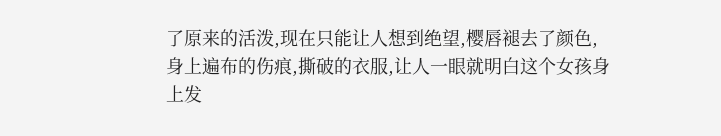了原来的活泼,现在只能让人想到绝望,樱唇褪去了颜色,身上遍布的伤痕,撕破的衣服,让人一眼就明白这个女孩身上发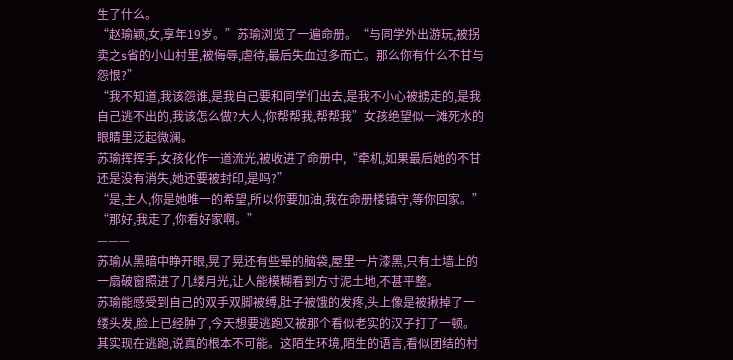生了什么。
“赵瑜颖,女,享年19岁。”苏瑜浏览了一遍命册。“与同学外出游玩,被拐卖之s省的小山村里,被侮辱,虐待,最后失血过多而亡。那么你有什么不甘与怨恨?”
“我不知道,我该怨谁,是我自己要和同学们出去,是我不小心被掳走的,是我自己逃不出的,我该怎么做?大人,你帮帮我,帮帮我”女孩绝望似一滩死水的眼睛里泛起微澜。
苏瑜挥挥手,女孩化作一道流光,被收进了命册中,“牵机,如果最后她的不甘还是没有消失,她还要被封印,是吗?”
“是,主人,你是她唯一的希望,所以你要加油,我在命册楼镇守,等你回家。”
“那好,我走了,你看好家啊。”
———
苏瑜从黑暗中睁开眼,晃了晃还有些晕的脑袋,屋里一片漆黑,只有土墙上的一扇破窗照进了几缕月光,让人能模糊看到方寸泥土地,不甚平整。
苏瑜能感受到自己的双手双脚被缚,肚子被饿的发疼,头上像是被揪掉了一缕头发,脸上已经肿了,今天想要逃跑又被那个看似老实的汉子打了一顿。
其实现在逃跑,说真的根本不可能。这陌生环境,陌生的语言,看似团结的村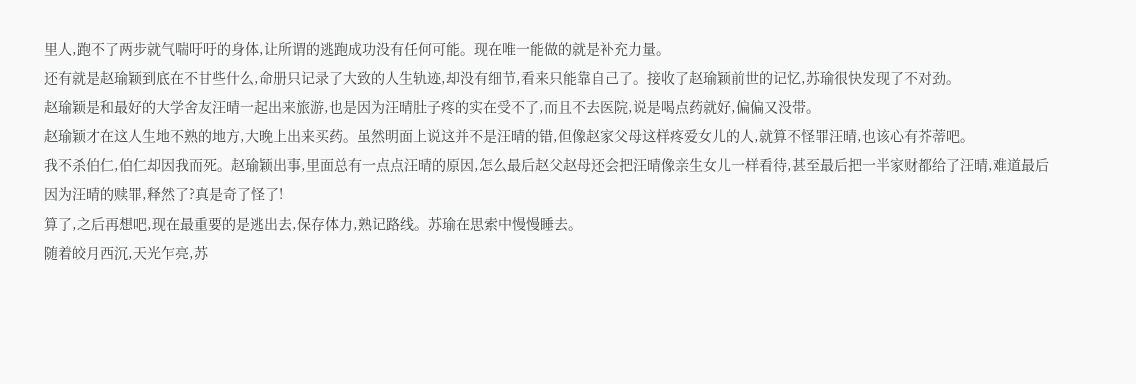里人,跑不了两步就气喘吁吁的身体,让所谓的逃跑成功没有任何可能。现在唯一能做的就是补充力量。
还有就是赵瑜颖到底在不甘些什么,命册只记录了大致的人生轨迹,却没有细节,看来只能靠自己了。接收了赵瑜颖前世的记忆,苏瑜很快发现了不对劲。
赵瑜颖是和最好的大学舍友汪晴一起出来旅游,也是因为汪晴肚子疼的实在受不了,而且不去医院,说是喝点药就好,偏偏又没带。
赵瑜颖才在这人生地不熟的地方,大晚上出来买药。虽然明面上说这并不是汪晴的错,但像赵家父母这样疼爱女儿的人,就算不怪罪汪晴,也该心有芥蒂吧。
我不杀伯仁,伯仁却因我而死。赵瑜颖出事,里面总有一点点汪晴的原因,怎么最后赵父赵母还会把汪晴像亲生女儿一样看待,甚至最后把一半家财都给了汪晴,难道最后因为汪晴的赎罪,释然了?真是奇了怪了!
算了,之后再想吧,现在最重要的是逃出去,保存体力,熟记路线。苏瑜在思索中慢慢睡去。
随着皎月西沉,天光乍亮,苏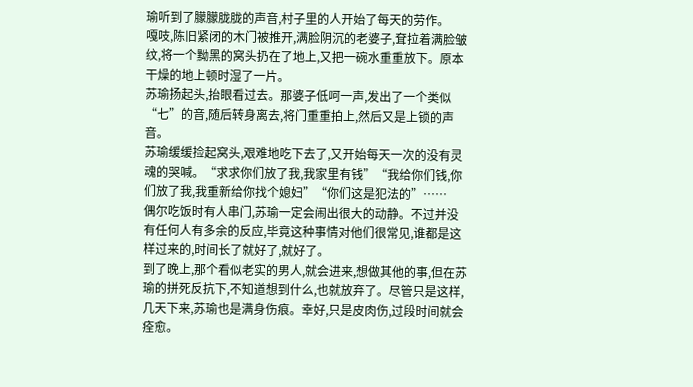瑜听到了朦朦胧胧的声音,村子里的人开始了每天的劳作。
嘎吱,陈旧紧闭的木门被推开,满脸阴沉的老婆子,耷拉着满脸皱纹,将一个黝黑的窝头扔在了地上,又把一碗水重重放下。原本干燥的地上顿时湿了一片。
苏瑜扬起头,抬眼看过去。那婆子低呵一声,发出了一个类似“七”的音,随后转身离去,将门重重拍上,然后又是上锁的声音。
苏瑜缓缓捡起窝头,艰难地吃下去了,又开始每天一次的没有灵魂的哭喊。“求求你们放了我,我家里有钱”“我给你们钱,你们放了我,我重新给你找个媳妇”“你们这是犯法的”……
偶尔吃饭时有人串门,苏瑜一定会闹出很大的动静。不过并没有任何人有多余的反应,毕竟这种事情对他们很常见,谁都是这样过来的,时间长了就好了,就好了。
到了晚上,那个看似老实的男人,就会进来,想做其他的事,但在苏瑜的拼死反抗下,不知道想到什么,也就放弃了。尽管只是这样,几天下来,苏瑜也是满身伤痕。幸好,只是皮肉伤,过段时间就会痊愈。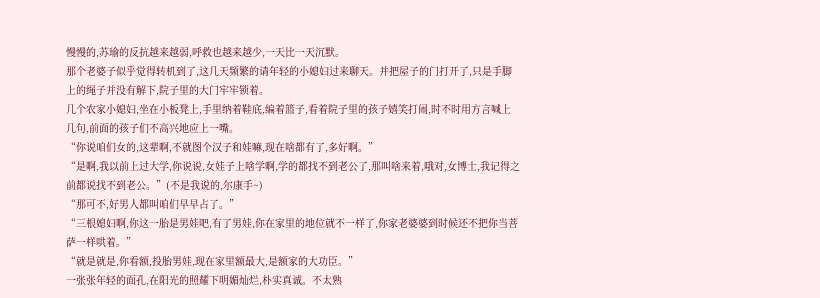慢慢的,苏瑜的反抗越来越弱,呼救也越来越少,一天比一天沉默。
那个老婆子似乎觉得转机到了,这几天频繁的请年轻的小媳妇过来聊天。并把屋子的门打开了,只是手脚上的绳子并没有解下,院子里的大门牢牢锁着。
几个农家小媳妇,坐在小板凳上,手里纳着鞋底,编着篮子,看着院子里的孩子嬉笑打闹,时不时用方言喊上几句,前面的孩子们不高兴地应上一嘴。
“你说咱们女的,这辈啊,不就图个汉子和娃嘛,现在啥都有了,多好啊。”
“是啊,我以前上过大学,你说说,女娃子上啥学啊,学的都找不到老公了,那叫啥来着,哦对,女博士,我记得之前都说找不到老公。”(不是我说的,尔康手~)
“那可不,好男人都叫咱们早早占了。”
“三根媳妇啊,你这一胎是男娃吧,有了男娃,你在家里的地位就不一样了,你家老婆婆到时候还不把你当菩萨一样哄着。”
“就是就是,你看额,投胎男娃,现在家里额最大,是额家的大功臣。”
一张张年轻的面孔,在阳光的照耀下明媚灿烂,朴实真诚。不太熟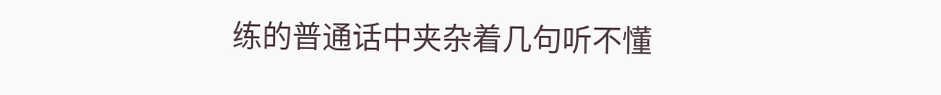练的普通话中夹杂着几句听不懂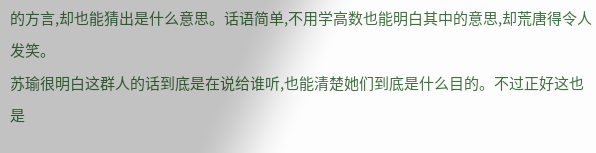的方言,却也能猜出是什么意思。话语简单,不用学高数也能明白其中的意思,却荒唐得令人发笑。
苏瑜很明白这群人的话到底是在说给谁听,也能清楚她们到底是什么目的。不过正好这也是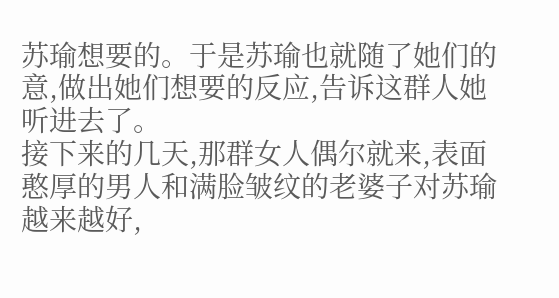苏瑜想要的。于是苏瑜也就随了她们的意,做出她们想要的反应,告诉这群人她听进去了。
接下来的几天,那群女人偶尔就来,表面憨厚的男人和满脸皱纹的老婆子对苏瑜越来越好,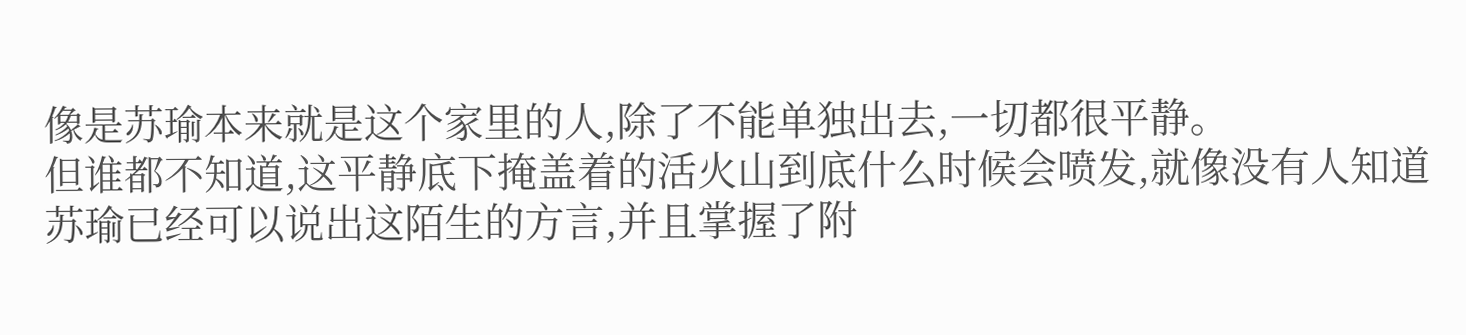像是苏瑜本来就是这个家里的人,除了不能单独出去,一切都很平静。
但谁都不知道,这平静底下掩盖着的活火山到底什么时候会喷发,就像没有人知道苏瑜已经可以说出这陌生的方言,并且掌握了附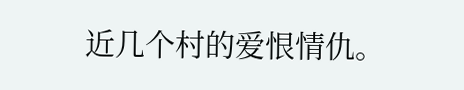近几个村的爱恨情仇。